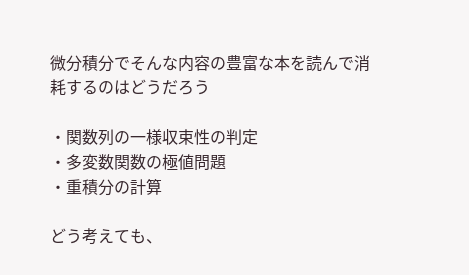微分積分でそんな内容の豊富な本を読んで消耗するのはどうだろう

・関数列の一様収束性の判定
・多変数関数の極値問題
・重積分の計算

どう考えても、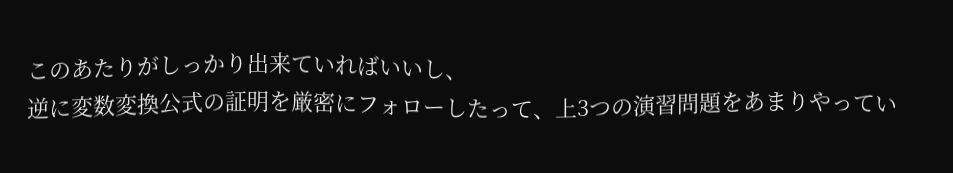このあたりがしっかり出来ていればいいし、
逆に変数変換公式の証明を厳密にフォローしたって、上3つの演習問題をあまりやってい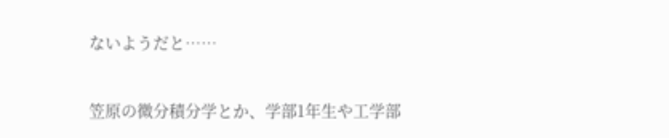ないようだと……

笠原の微分積分学とか、学部1年生や工学部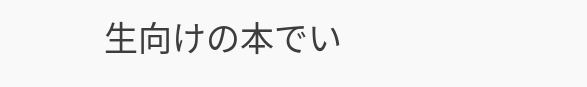生向けの本でい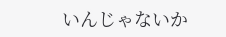いんじゃないか